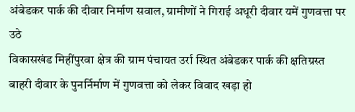अंबेडकर पार्क की दीवार निर्माण सवाल, ग्रामीणों ने गिराई अधूरी दीवार यमें गुणवत्ता पर उठे
विकासखंड मिहींपुरवा क्षेत्र की ग्राम पंचायत उर्रा स्थित अंबेडकर पार्क की क्षतिग्रस्त बाहरी दीवार के पुनर्निर्माण में गुणवत्ता को लेकर विवाद खड़ा हो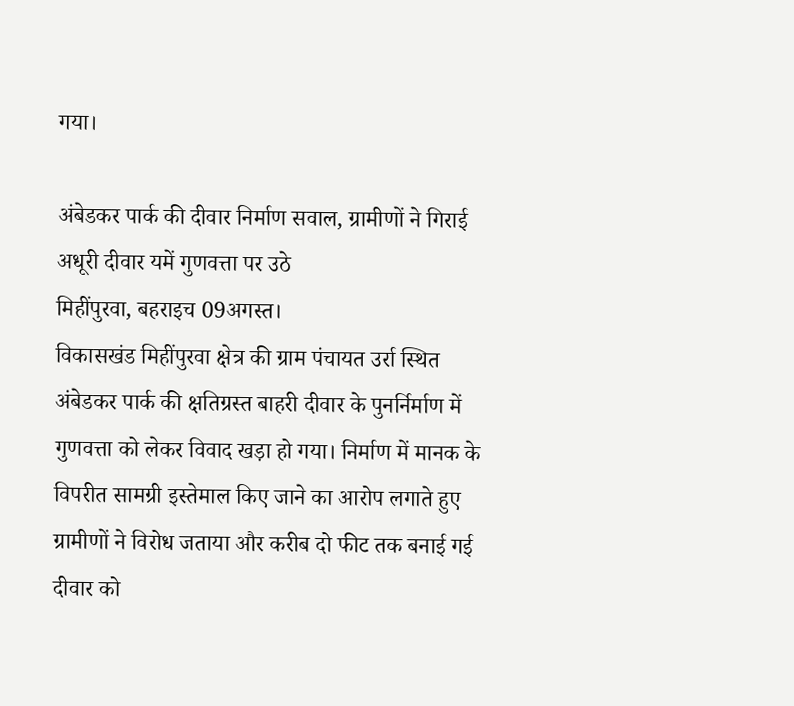गया।

अंबेडकर पार्क की दीवार निर्माण सवाल, ग्रामीणों ने गिराई अधूरी दीवार यमें गुणवत्ता पर उठे
मिहींपुरवा, बहराइच 09अगस्त।
विकासखंड मिहींपुरवा क्षेत्र की ग्राम पंचायत उर्रा स्थित अंबेडकर पार्क की क्षतिग्रस्त बाहरी दीवार के पुनर्निर्माण में गुणवत्ता को लेकर विवाद खड़ा हो गया। निर्माण में मानक के विपरीत सामग्री इस्तेमाल किए जाने का आरोप लगाते हुए ग्रामीणों ने विरोध जताया और करीब दो फीट तक बनाई गई दीवार को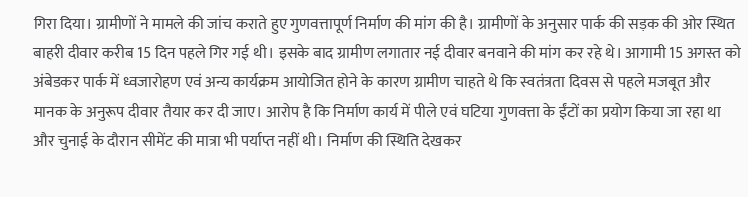गिरा दिया। ग्रामीणों ने मामले की जांच कराते हुए गुणवत्तापूर्ण निर्माण की मांग की है। ग्रामीणों के अनुसार पार्क की सड़क की ओर स्थित बाहरी दीवार करीब 15 दिन पहले गिर गई थी। इसके बाद ग्रामीण लगातार नई दीवार बनवाने की मांग कर रहे थे। आगामी 15 अगस्त को अंबेडकर पार्क में ध्वजारोहण एवं अन्य कार्यक्रम आयोजित होने के कारण ग्रामीण चाहते थे कि स्वतंत्रता दिवस से पहले मजबूत और मानक के अनुरूप दीवार तैयार कर दी जाए। आरोप है कि निर्माण कार्य में पीले एवं घटिया गुणवत्ता के ईंटों का प्रयोग किया जा रहा था और चुनाई के दौरान सीमेंट की मात्रा भी पर्याप्त नहीं थी। निर्माण की स्थिति देखकर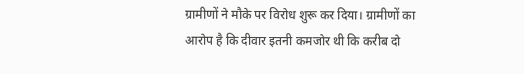ग्रामीणों ने मौके पर विरोध शुरू कर दिया। ग्रामीणों का आरोप है कि दीवार इतनी कमजोर थी कि करीब दो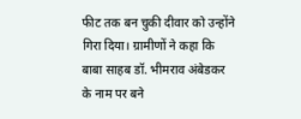फीट तक बन चुकी दीवार को उन्होंने गिरा दिया। ग्रामीणों ने कहा कि बाबा साहब डॉ. भीमराव अंबेडकर के नाम पर बने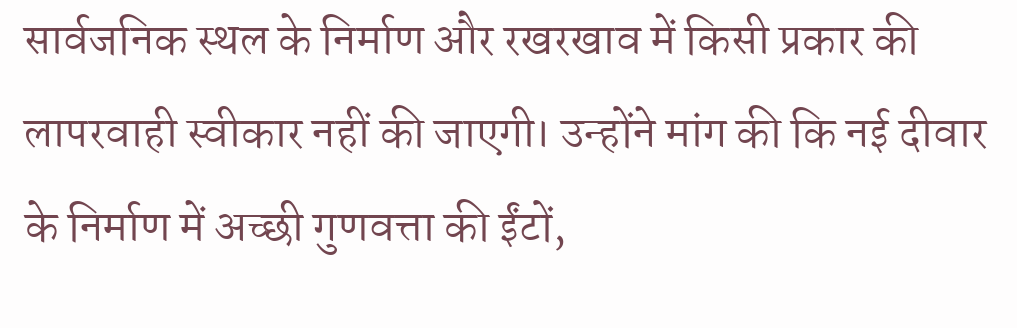सार्वजनिक स्थल के निर्माण और रखरखाव में किसी प्रकार की लापरवाही स्वीकार नहीं की जाएगी। उन्होंने मांग की कि नई दीवार के निर्माण में अच्छी गुणवत्ता की ईंटों,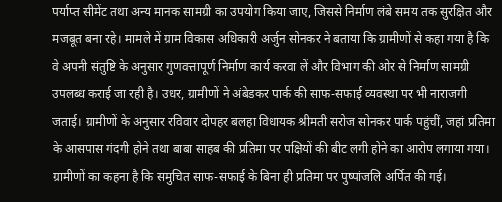पर्याप्त सीमेंट तथा अन्य मानक सामग्री का उपयोग किया जाए, जिससे निर्माण लंबे समय तक सुरक्षित और मजबूत बना रहे। मामले में ग्राम विकास अधिकारी अर्जुन सोनकर ने बताया कि ग्रामीणों से कहा गया है कि वे अपनी संतुष्टि के अनुसार गुणवत्तापूर्ण निर्माण कार्य करवा लें और विभाग की ओर से निर्माण सामग्री उपलब्ध कराई जा रही है। उधर, ग्रामीणों ने अंबेडकर पार्क की साफ-सफाई व्यवस्था पर भी नाराजगी जताई। ग्रामीणों के अनुसार रविवार दोपहर बलहा विधायक श्रीमती सरोज सोनकर पार्क पहुंचीं, जहां प्रतिमा के आसपास गंदगी होने तथा बाबा साहब की प्रतिमा पर पक्षियों की बीट लगी होने का आरोप लगाया गया। ग्रामीणों का कहना है कि समुचित साफ-सफाई के बिना ही प्रतिमा पर पुष्पांजलि अर्पित की गई।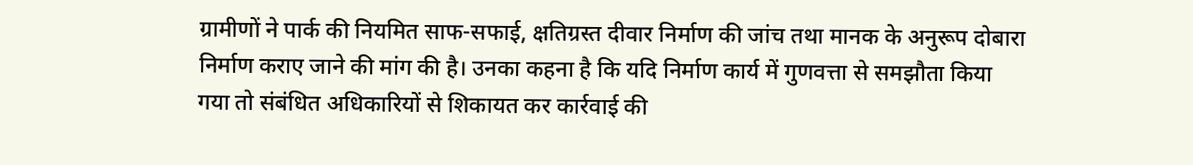ग्रामीणों ने पार्क की नियमित साफ-सफाई, क्षतिग्रस्त दीवार निर्माण की जांच तथा मानक के अनुरूप दोबारा निर्माण कराए जाने की मांग की है। उनका कहना है कि यदि निर्माण कार्य में गुणवत्ता से समझौता किया गया तो संबंधित अधिकारियों से शिकायत कर कार्रवाई की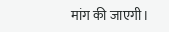मांग की जाएगी।